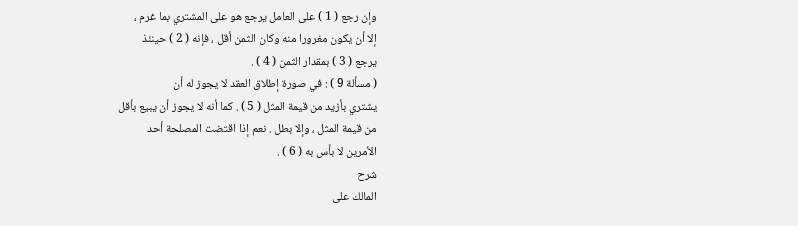وإن رجع ( 1 ) على العامل يرجع هو على المشتري بما غرم ،
إلا أن يكون مغرورا منه وكان الثمن أقل ، فإنه ( 2 ) حينئذ
يرجع ( 3 ) بمقدار الثمن ( 4 ) .
( مسألة 9 ) : في صورة إطلاق العقد لا يجوز له أن
يشتري بأزيد من قيمة المثل ( 5 ) . كما أنه لا يجوز أن يبيع بأقل
من قيمة المثل ، وإلا بطل . نعم إذا اقتضت المصلحة أحد
الأمرين لا بأس به ( 6 ) .
شرح
المالك على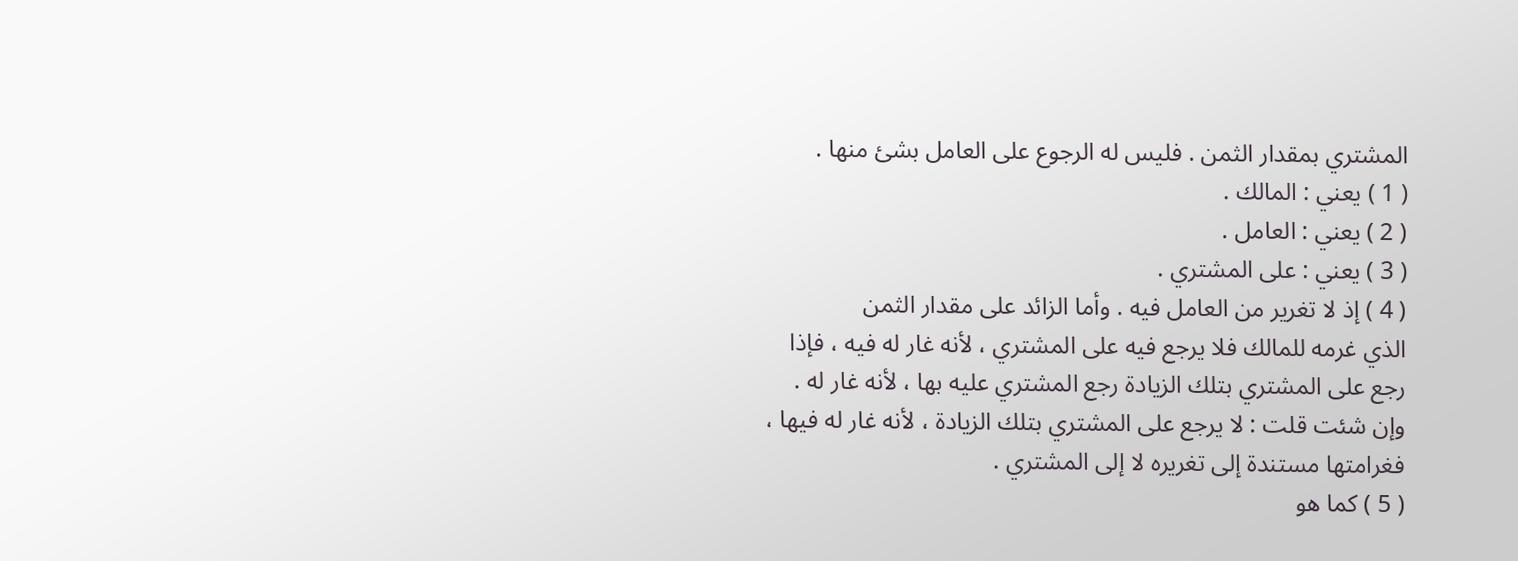المشتري بمقدار الثمن . فليس له الرجوع على العامل بشئ منها .
( 1 ) يعني : المالك .
( 2 ) يعني : العامل .
( 3 ) يعني : على المشتري .
( 4 ) إذ لا تغرير من العامل فيه . وأما الزائد على مقدار الثمن
الذي غرمه للمالك فلا يرجع فيه على المشتري ، لأنه غار له فيه ، فإذا
رجع على المشتري بتلك الزيادة رجع المشتري عليه بها ، لأنه غار له .
وإن شئت قلت : لا يرجع على المشتري بتلك الزيادة ، لأنه غار له فيها ،
فغرامتها مستندة إلى تغريره لا إلى المشتري .
( 5 ) كما هو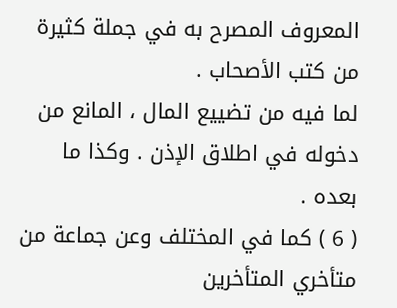المعروف المصرح به في جملة كثيرة من كتب الأصحاب .
لما فيه من تضييع المال ، المانع من دخوله في اطلاق الإذن . وكذا ما بعده .
( 6 ) كما في المختلف وعن جماعة من متأخري المتأخرين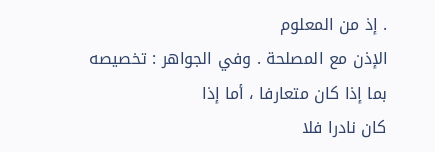. إذ من المعلوم
الإذن مع المصلحة . وفي الجواهر : تخصيصه بما إذا كان متعارفا ، أما إذا
كان نادرا فلا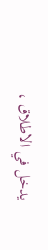يدخل في الاطلاق ،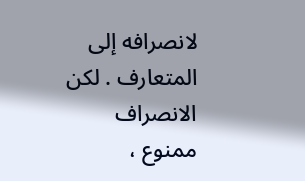لانصرافه إلى المتعارف . لكن الانصراف
ممنوع ،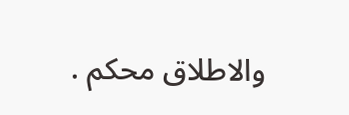والاطلاق محكم .